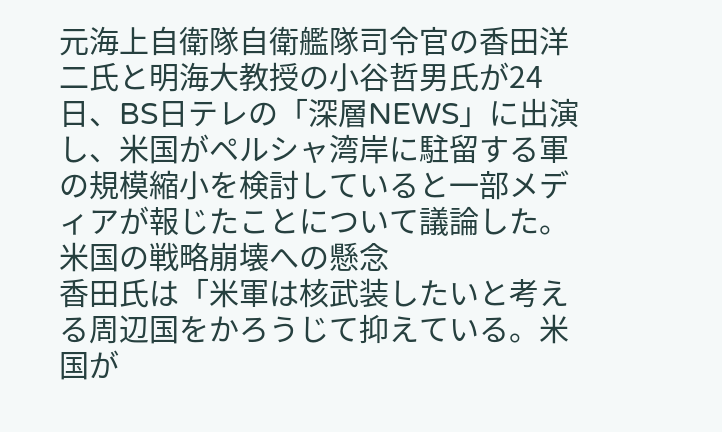元海上自衛隊自衛艦隊司令官の香田洋二氏と明海大教授の小谷哲男氏が24日、BS日テレの「深層NEWS」に出演し、米国がペルシャ湾岸に駐留する軍の規模縮小を検討していると一部メディアが報じたことについて議論した。
米国の戦略崩壊への懸念
香田氏は「米軍は核武装したいと考える周辺国をかろうじて抑えている。米国が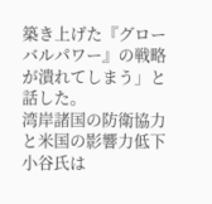築き上げた『グローバルパワー』の戦略が潰れてしまう」と話した。
湾岸諸国の防衛協力と米国の影響力低下
小谷氏は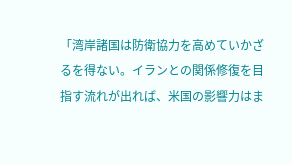「湾岸諸国は防衛協力を高めていかざるを得ない。イランとの関係修復を目指す流れが出れば、米国の影響力はま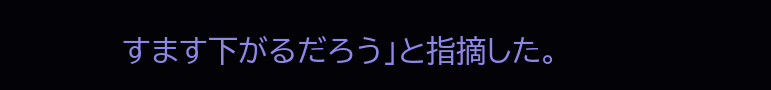すます下がるだろう」と指摘した。